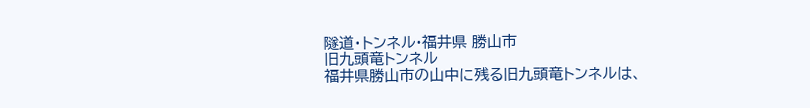隧道・トンネル·福井県 勝山市
旧九頭竜トンネル
福井県勝山市の山中に残る旧九頭竜トンネルは、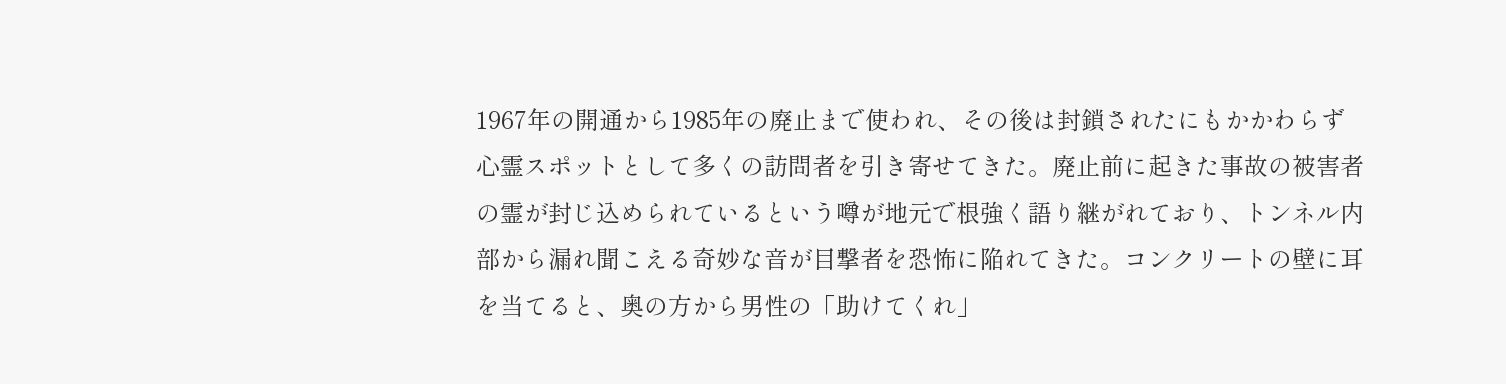1967年の開通から1985年の廃止まで使われ、その後は封鎖されたにもかかわらず心霊スポットとして多くの訪問者を引き寄せてきた。廃止前に起きた事故の被害者の霊が封じ込められているという噂が地元で根強く語り継がれており、トンネル内部から漏れ聞こえる奇妙な音が目撃者を恐怖に陥れてきた。コンクリートの壁に耳を当てると、奥の方から男性の「助けてくれ」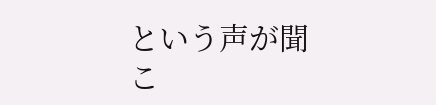という声が聞こ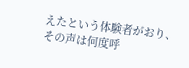えたという体験者がおり、その声は何度呼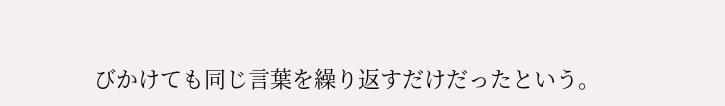びかけても同じ言葉を繰り返すだけだったという。